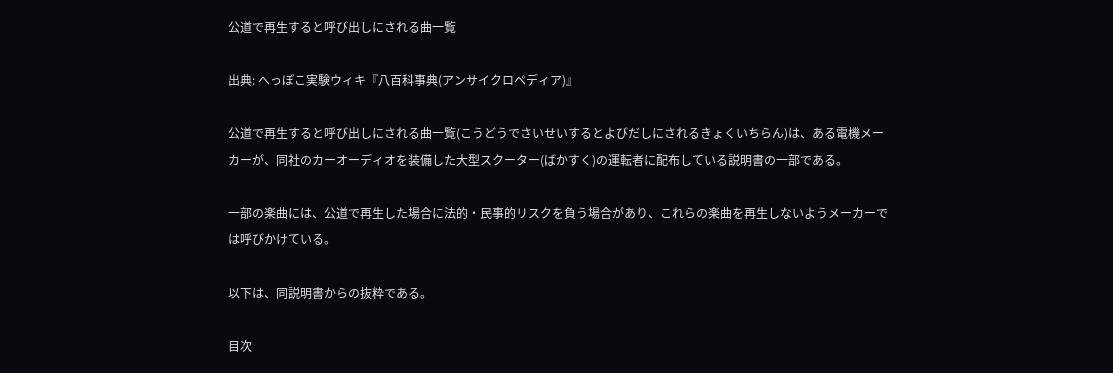公道で再生すると呼び出しにされる曲一覧

出典: へっぽこ実験ウィキ『八百科事典(アンサイクロペディア)』

公道で再生すると呼び出しにされる曲一覧(こうどうでさいせいするとよびだしにされるきょくいちらん)は、ある電機メーカーが、同社のカーオーディオを装備した大型スクーター(ばかすく)の運転者に配布している説明書の一部である。

一部の楽曲には、公道で再生した場合に法的・民事的リスクを負う場合があり、これらの楽曲を再生しないようメーカーでは呼びかけている。

以下は、同説明書からの抜粋である。

目次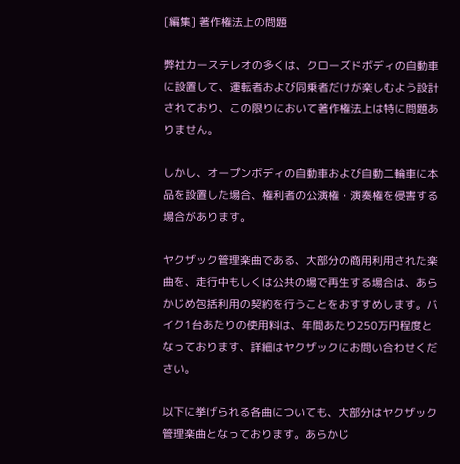[編集] 著作権法上の問題

弊社カーステレオの多くは、クローズドボディの自動車に設置して、運転者および同乗者だけが楽しむよう設計されており、この限りにおいて著作権法上は特に問題ありません。

しかし、オープンボディの自動車および自動二輪車に本品を設置した場合、権利者の公演権・演奏権を侵害する場合があります。

ヤクザック管理楽曲である、大部分の商用利用された楽曲を、走行中もしくは公共の場で再生する場合は、あらかじめ包括利用の契約を行うことをおすすめします。バイク1台あたりの使用料は、年間あたり250万円程度となっております、詳細はヤクザックにお問い合わせください。

以下に挙げられる各曲についても、大部分はヤクザック管理楽曲となっております。あらかじ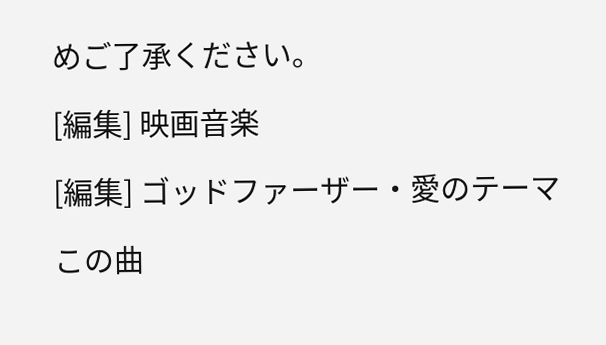めご了承ください。

[編集] 映画音楽

[編集] ゴッドファーザー・愛のテーマ

この曲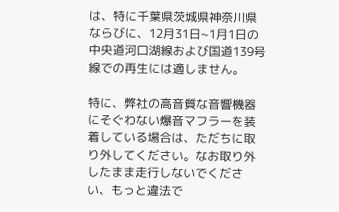は、特に千葉県茨城県神奈川県ならびに、12月31日~1月1日の中央道河口湖線および国道139号線での再生には適しません。

特に、弊社の高音質な音響機器にそぐわない爆音マフラーを装着している場合は、ただちに取り外してください。なお取り外したまま走行しないでください、もっと違法で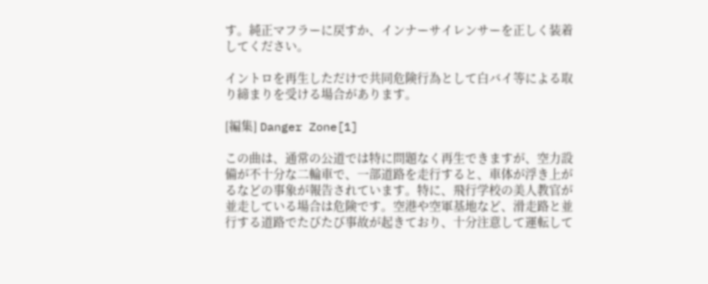す。純正マフラーに戻すか、インナーサイレンサーを正しく装着してください。

イントロを再生しただけで共同危険行為として白バイ等による取り締まりを受ける場合があります。

[編集] Danger Zone[1]

この曲は、通常の公道では特に問題なく再生できますが、空力設備が不十分な二輪車で、一部道路を走行すると、車体が浮き上がるなどの事象が報告されています。特に、飛行学校の美人教官が並走している場合は危険です。空港や空軍基地など、滑走路と並行する道路でたびたび事故が起きており、十分注意して運転して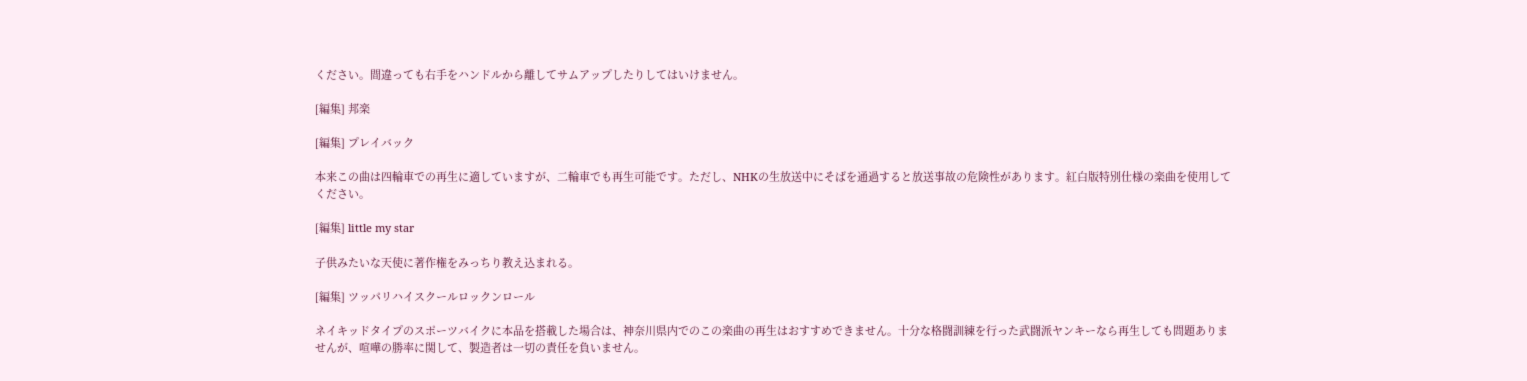ください。間違っても右手をハンドルから離してサムアップしたりしてはいけません。

[編集] 邦楽

[編集] プレイバック

本来この曲は四輪車での再生に適していますが、二輪車でも再生可能です。ただし、NHKの生放送中にそばを通過すると放送事故の危険性があります。紅白版特別仕様の楽曲を使用してください。

[編集] little my star

子供みたいな天使に著作権をみっちり教え込まれる。

[編集] ツッパリハイスクールロックンロール

ネイキッドタイプのスポーツバイクに本品を搭載した場合は、神奈川県内でのこの楽曲の再生はおすすめできません。十分な格闘訓練を行った武闘派ヤンキーなら再生しても問題ありませんが、喧嘩の勝率に関して、製造者は一切の責任を負いません。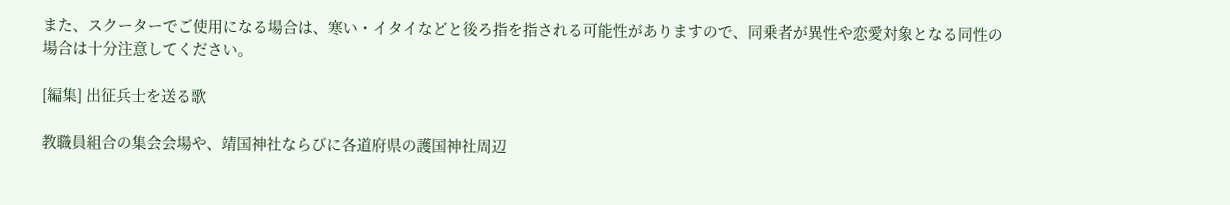また、スクーターでご使用になる場合は、寒い・イタイなどと後ろ指を指される可能性がありますので、同乗者が異性や恋愛対象となる同性の場合は十分注意してください。

[編集] 出征兵士を送る歌

教職員組合の集会会場や、靖国神社ならびに各道府県の護国神社周辺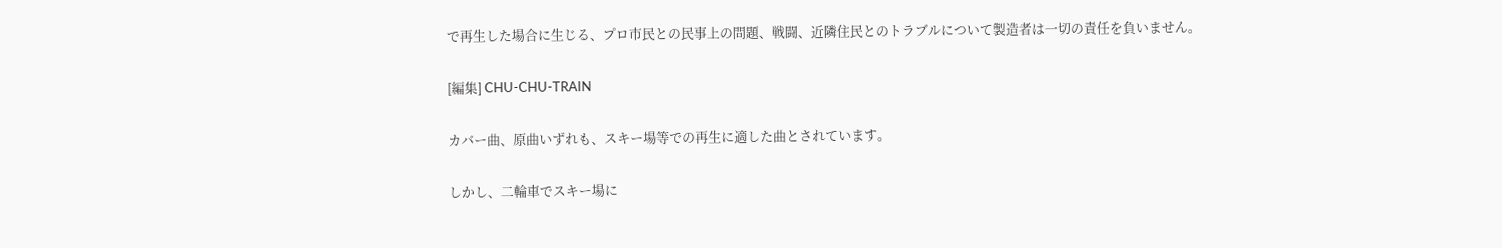で再生した場合に生じる、プロ市民との民事上の問題、戦闘、近隣住民とのトラブルについて製造者は一切の責任を負いません。

[編集] CHU-CHU-TRAIN

カバー曲、原曲いずれも、スキー場等での再生に適した曲とされています。

しかし、二輪車でスキー場に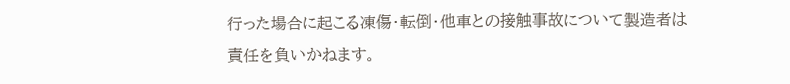行った場合に起こる凍傷・転倒・他車との接触事故について製造者は責任を負いかねます。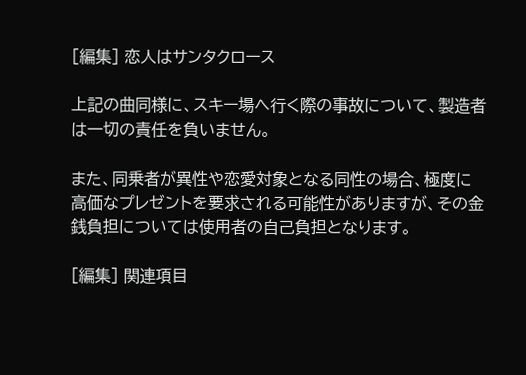[編集] 恋人はサンタクロース

上記の曲同様に、スキー場へ行く際の事故について、製造者は一切の責任を負いません。

また、同乗者が異性や恋愛対象となる同性の場合、極度に高価なプレゼントを要求される可能性がありますが、その金銭負担については使用者の自己負担となります。

[編集] 関連項目